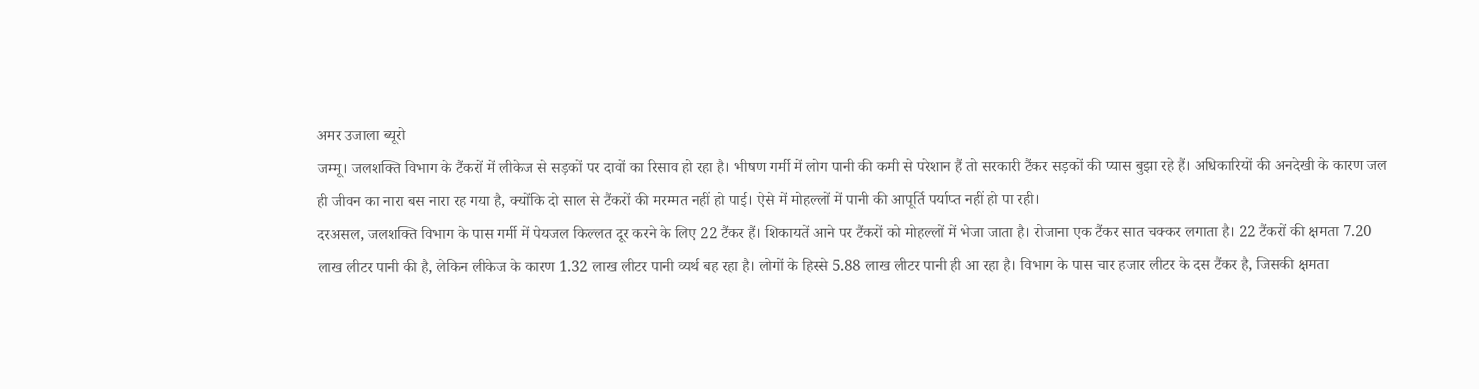अमर उजाला ब्यूरो
जम्मू। जलशक्ति विभाग के टैंकरों में लीकेज से सड़कों पर दावों का रिसाव हो रहा है। भीषण गर्मी में लोग पानी की कमी से परेशान हैं तो सरकारी टैंकर सड़कों की प्यास बुझा रहे हैं। अधिकारियों की अनदेखी के कारण जल ही जीवन का नारा बस नारा रह गया है, क्योंकि दो साल से टैंकरों की मरम्मत नहीं हो पाई। ऐसे में मोहल्लों में पानी की आपूर्ति पर्याप्त नहीं हो पा रही।
दरअसल, जलशक्ति विभाग के पास गर्मी में पेयजल किल्लत दूर करने के लिए 22 टैंकर हैं। शिकायतें आने पर टैंकरों को मोहल्लों में भेजा जाता है। रोजाना एक टैंकर सात चक्कर लगाता है। 22 टैंकरों की क्षमता 7.20 लाख लीटर पानी की है, लेकिन लीकेज के कारण 1.32 लाख लीटर पानी व्यर्थ बह रहा है। लोगों के हिस्से 5.88 लाख लीटर पानी ही आ रहा है। विभाग के पास चार हजार लीटर के दस टैंकर है, जिसकी क्षमता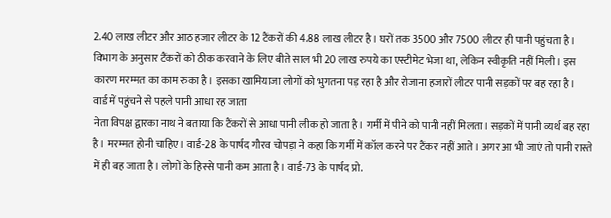2.40 लाख लीटर और आठ हजार लीटर के 12 टैंकरों की 4.88 लाख लीटर है। घरों तक 3500 और 7500 लीटर ही पानी पहुंचता है। विभाग के अनुसार टैंकरों को ठीक करवाने के लिए बीते साल भी 20 लाख रुपये का एस्टीमेट भेजा था, लेकिन स्वीकृति नहीं मिली। इस कारण मरम्मत का काम रुका है। इसका खामियाजा लोगों को भुगतना पड़ रहा है और रोजाना हजारों लीटर पानी सड़कों पर बह रहा है।
वार्ड में पहुंचने से पहले पानी आधा रह जाता
नेता विपक्ष द्वारका नाथ ने बताया कि टैंकरों से आधा पानी लीक हो जाता है। गर्मी में पीने को पानी नहीं मिलता। सड़कों में पानी व्यर्थ बह रहा है। मरम्मत होनी चाहिए। वार्ड-28 के पार्षद गौरव चोपड़ा ने कहा कि गर्मी में कॉल करने पर टैंकर नहीं आते। अगर आ भी जाएं तो पानी रास्ते में ही बह जाता है। लोगों के हिस्से पानी कम आता है। वार्ड-73 के पार्षद प्रो.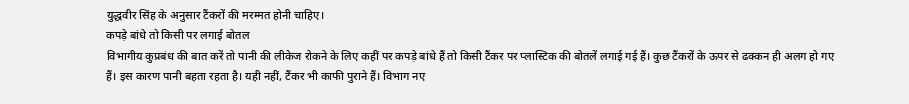युद्धवीर सिंह के अनुसार टैंकरों की मरम्मत होनी चाहिए।
कपड़े बांधे तो किसी पर लगाई बोतल
विभागीय कुप्रबंध की बात करें तो पानी की लीकेज रोकने के लिए कहीं पर कपड़े बांधे हैं तो किसी टैंकर पर प्लास्टिक की बोतलें लगाई गई हैं। कुछ टैंकरों के ऊपर से ढक्कन ही अलग हो गए हैं। इस कारण पानी बहता रहता है। यही नहीं, टैंकर भी काफी पुराने हैं। विभाग नए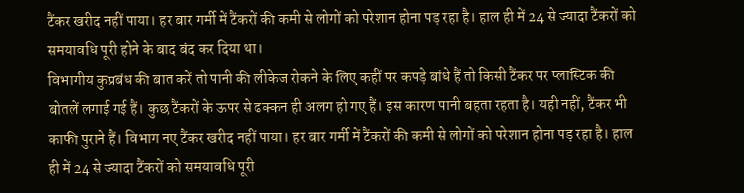टैंकर खरीद नहीं पाया। हर बार गर्मी में टैंकरों की कमी से लोगों को परेशान होना पड़ रहा है। हाल ही में 24 से ज्यादा टैंकरों को समयावधि पूरी होने के बाद बंद कर दिया था।
विभागीय कुप्रबंध की बात करें तो पानी की लीकेज रोकने के लिए कहीं पर कपड़े बांधे हैं तो किसी टैंकर पर प्लास्टिक की बोतलें लगाई गई हैं। कुछ टैंकरों के ऊपर से ढक्कन ही अलग हो गए हैं। इस कारण पानी बहता रहता है। यही नहीं, टैंकर भी काफी पुराने हैं। विभाग नए टैंकर खरीद नहीं पाया। हर बार गर्मी में टैंकरों की कमी से लोगों को परेशान होना पड़ रहा है। हाल ही में 24 से ज्यादा टैंकरों को समयावधि पूरी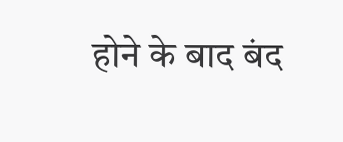होने के बाद बंद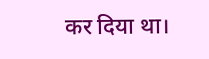कर दिया था।